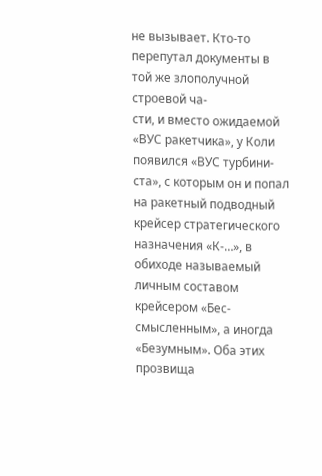не вызывает. Кто-то перепутал документы в той же злополучной строевой ча-
сти, и вместо ожидаемой «ВУС ракетчика», у Коли появился «ВУС турбини-
ста», с которым он и попал на ракетный подводный крейсер стратегического
назначения «К-…», в обиходе называемый личным составом крейсером «Бес-
смысленным», а иногда «Безумным». Оба этих прозвища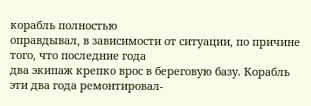корабль полностью
оправдывал, в зависимости от ситуации, по причине того, что последние года
два экипаж крепко врос в береговую базу. Корабль эти два года ремонтировал-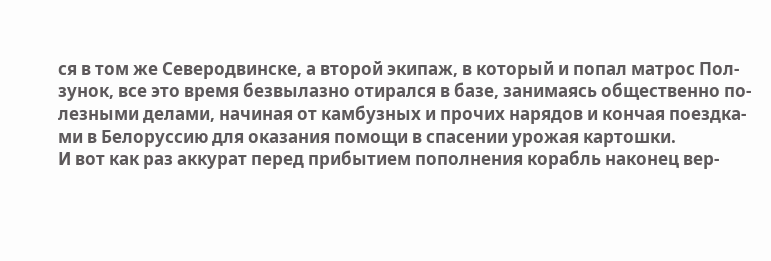ся в том же Северодвинске, а второй экипаж, в который и попал матрос Пол-
зунок, все это время безвылазно отирался в базе, занимаясь общественно по-
лезными делами, начиная от камбузных и прочих нарядов и кончая поездка-
ми в Белоруссию для оказания помощи в спасении урожая картошки.
И вот как раз аккурат перед прибытием пополнения корабль наконец вер-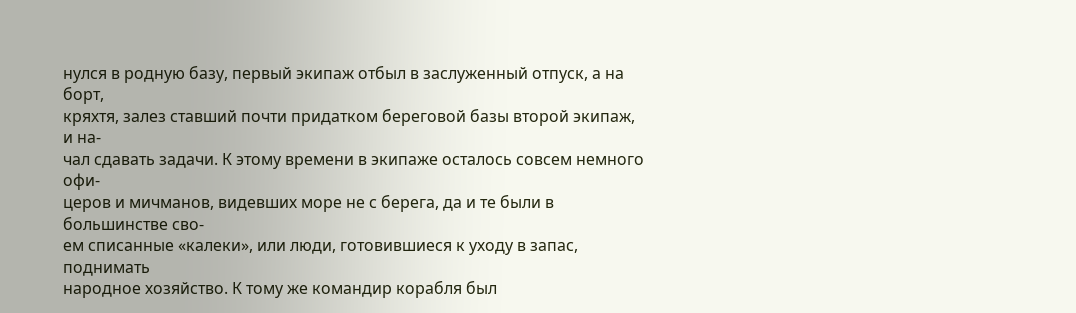нулся в родную базу, первый экипаж отбыл в заслуженный отпуск, а на борт,
кряхтя, залез ставший почти придатком береговой базы второй экипаж, и на-
чал сдавать задачи. К этому времени в экипаже осталось совсем немного офи-
церов и мичманов, видевших море не с берега, да и те были в большинстве сво-
ем списанные «калеки», или люди, готовившиеся к уходу в запас, поднимать
народное хозяйство. К тому же командир корабля был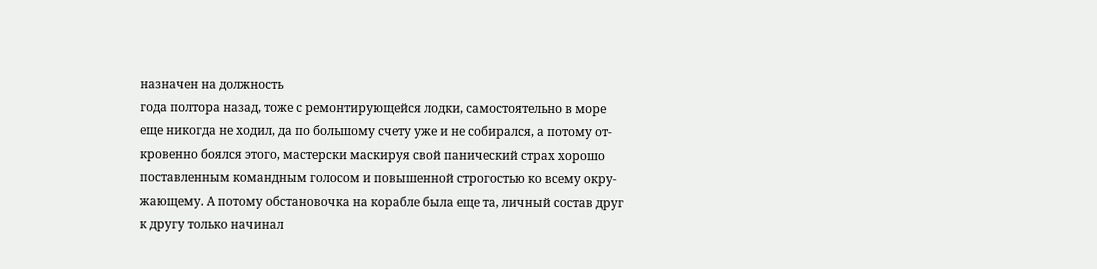назначен на должность
года полтора назад, тоже с ремонтирующейся лодки, самостоятельно в море
еще никогда не ходил, да по большому счету уже и не собирался, а потому от-
кровенно боялся этого, мастерски маскируя свой панический страх хорошо
поставленным командным голосом и повышенной строгостью ко всему окру-
жающему. А потому обстановочка на корабле была еще та, личный состав друг
к другу только начинал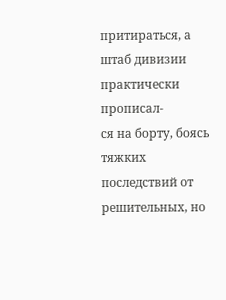притираться, а штаб дивизии практически прописал-
ся на борту, боясь тяжких последствий от решительных, но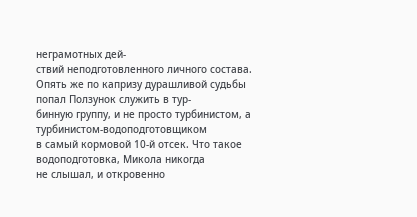неграмотных дей-
ствий неподготовленного личного состава.
Опять же по капризу дурашливой судьбы попал Ползунок служить в тур-
бинную группу, и не просто турбинистом, а турбинистом-водоподготовщиком
в самый кормовой 10-й отсек. Что такое водоподготовка, Микола никогда
не слышал, и откровенно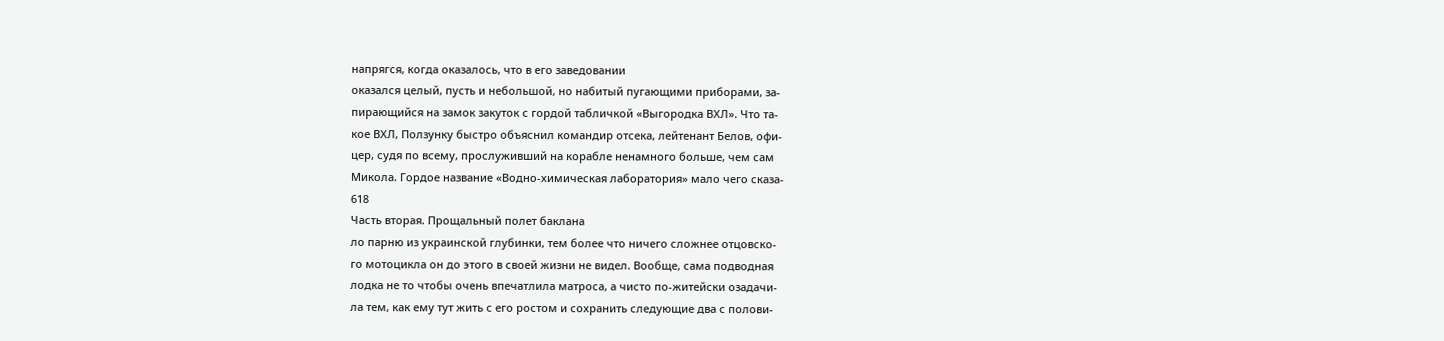напрягся, когда оказалось, что в его заведовании
оказался целый, пусть и небольшой, но набитый пугающими приборами, за-
пирающийся на замок закуток с гордой табличкой «Выгородка ВХЛ». Что та-
кое ВХЛ, Ползунку быстро объяснил командир отсека, лейтенант Белов, офи-
цер, судя по всему, прослуживший на корабле ненамного больше, чем сам
Микола. Гордое название «Водно-химическая лаборатория» мало чего сказа-
618
Часть вторая. Прощальный полет баклана
ло парню из украинской глубинки, тем более что ничего сложнее отцовско-
го мотоцикла он до этого в своей жизни не видел. Вообще, сама подводная
лодка не то чтобы очень впечатлила матроса, а чисто по-житейски озадачи-
ла тем, как ему тут жить с его ростом и сохранить следующие два с полови-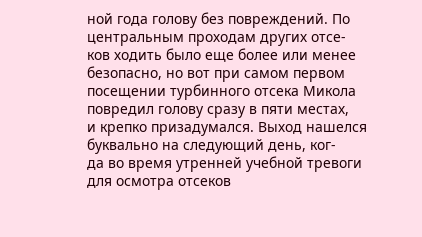ной года голову без повреждений. По центральным проходам других отсе-
ков ходить было еще более или менее безопасно, но вот при самом первом
посещении турбинного отсека Микола повредил голову сразу в пяти местах,
и крепко призадумался. Выход нашелся буквально на следующий день, ког-
да во время утренней учебной тревоги для осмотра отсеков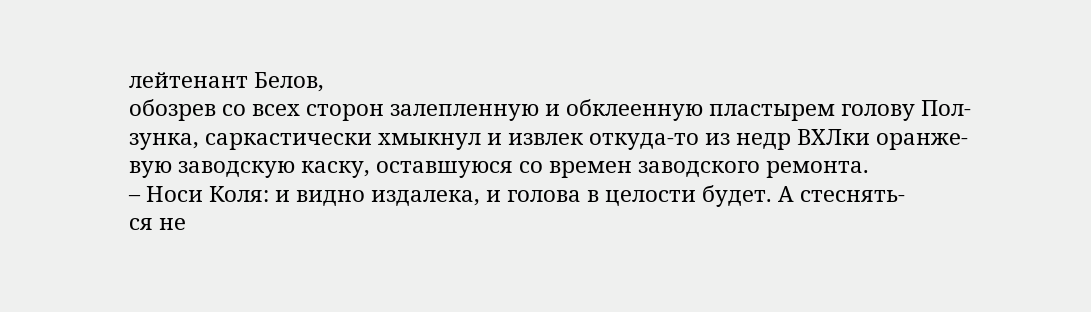лейтенант Белов,
обозрев со всех сторон залепленную и обклеенную пластырем голову Пол-
зунка, саркастически хмыкнул и извлек откуда-то из недр ВХЛки оранже-
вую заводскую каску, оставшуюся со времен заводского ремонта.
– Носи Коля: и видно издалека, и голова в целости будет. А стеснять-
ся не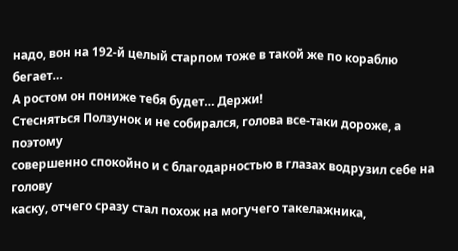надо, вон на 192-й целый старпом тоже в такой же по кораблю бегает…
А ростом он пониже тебя будет… Держи!
Стесняться Ползунок и не собирался, голова все-таки дороже, а поэтому
совершенно спокойно и с благодарностью в глазах водрузил себе на голову
каску, отчего сразу стал похож на могучего такелажника,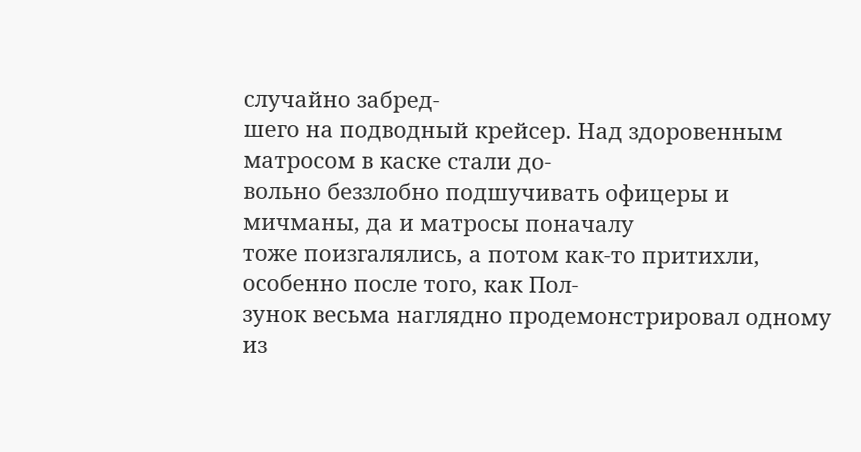случайно забред-
шего на подводный крейсер. Над здоровенным матросом в каске стали до-
вольно беззлобно подшучивать офицеры и мичманы, да и матросы поначалу
тоже поизгалялись, а потом как-то притихли, особенно после того, как Пол-
зунок весьма наглядно продемонстрировал одному из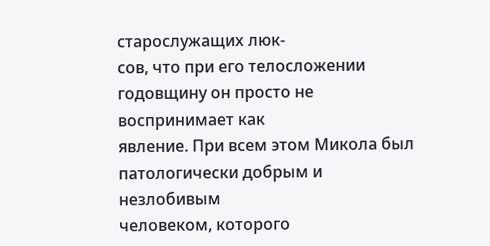старослужащих люк-
сов, что при его телосложении годовщину он просто не воспринимает как
явление. При всем этом Микола был патологически добрым и незлобивым
человеком, которого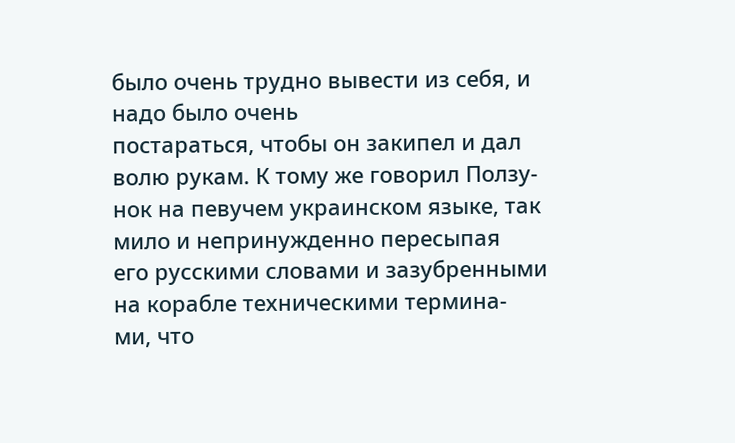было очень трудно вывести из себя, и надо было очень
постараться, чтобы он закипел и дал волю рукам. К тому же говорил Ползу-
нок на певучем украинском языке, так мило и непринужденно пересыпая
его русскими словами и зазубренными на корабле техническими термина-
ми, что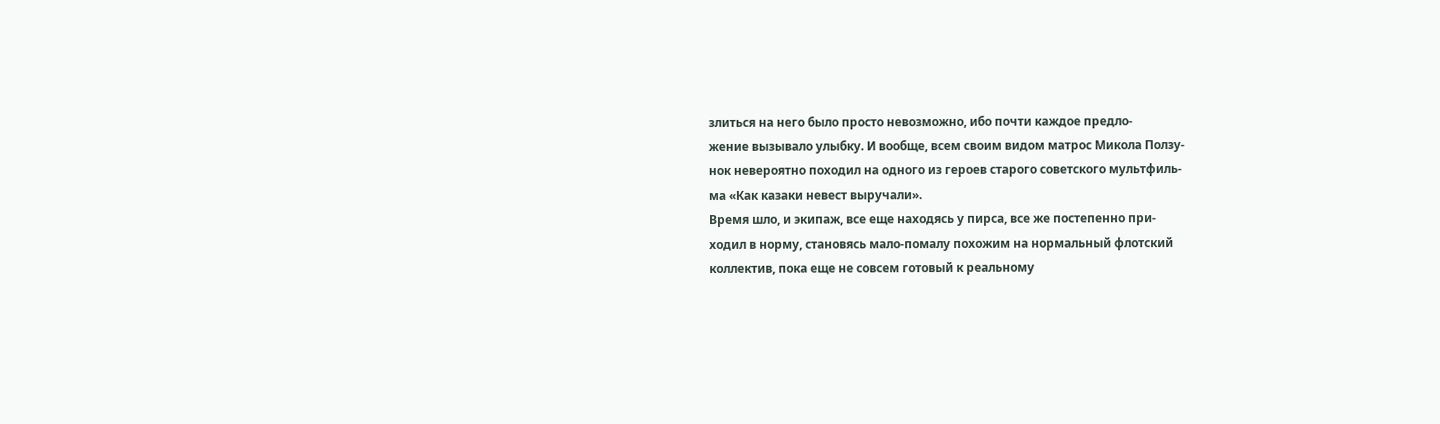злиться на него было просто невозможно, ибо почти каждое предло-
жение вызывало улыбку. И вообще, всем своим видом матрос Микола Ползу-
нок невероятно походил на одного из героев старого советского мультфиль-
ма «Как казаки невест выручали».
Время шло, и экипаж, все еще находясь у пирса, все же постепенно при-
ходил в норму, становясь мало-помалу похожим на нормальный флотский
коллектив, пока еще не совсем готовый к реальному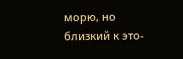морю, но близкий к это-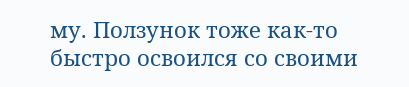му. Ползунок тоже как-то быстро освоился со своими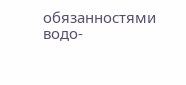обязанностями водо-